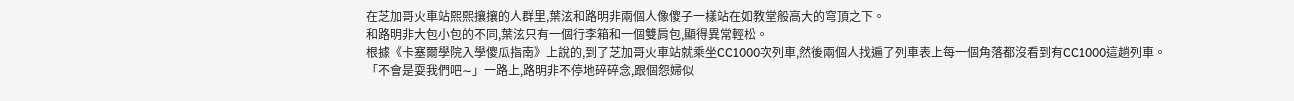在芝加哥火車站熙熙攘攘的人群里,葉泫和路明非兩個人像傻子一樣站在如教堂般高大的穹頂之下。
和路明非大包小包的不同,葉泫只有一個行李箱和一個雙肩包,顯得異常輕松。
根據《卡塞爾學院入學傻瓜指南》上說的,到了芝加哥火車站就乘坐CC1000次列車,然後兩個人找遍了列車表上每一個角落都沒看到有CC1000這趟列車。
「不會是耍我們吧∼」一路上,路明非不停地碎碎念,跟個怨婦似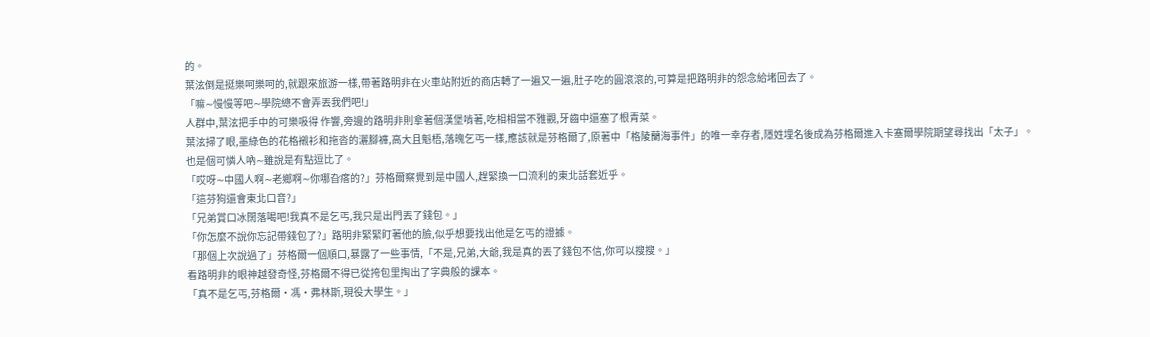的。
葉泫倒是挺樂呵樂呵的,就跟來旅游一樣,帶著路明非在火車站附近的商店轉了一遍又一遍,肚子吃的圓滾滾的,可算是把路明非的怨念給堵回去了。
「嘛∼慢慢等吧∼學院總不會弄丟我們吧!」
人群中,葉泫把手中的可樂吸得 作響,旁邊的路明非則拿著個漢堡啃著,吃相相當不雅觀,牙齒中還塞了根青菜。
葉泫掃了眼,墨綠色的花格襯衫和拖沓的灑腳褲,高大且魁梧,落魄乞丐一樣,應該就是芬格爾了,原著中「格陵蘭海事件」的唯一幸存者,隱姓埋名後成為芬格爾進入卡塞爾學院期望尋找出「太子」。
也是個可憐人吶∼雖說是有點逗比了。
「哎呀∼中國人啊∼老鄉啊∼你哪旮瘩的?」芬格爾察覺到是中國人,趕緊換一口流利的東北話套近乎。
「這芬狗還會東北口音?」
「兄弟賞口冰闊落喝吧!我真不是乞丐,我只是出門丟了錢包。」
「你怎麼不說你忘記帶錢包了?」路明非緊緊盯著他的臉,似乎想要找出他是乞丐的證據。
「那個上次說過了」芬格爾一個順口,暴露了一些事情,「不是,兄弟,大爺,我是真的丟了錢包不信,你可以搜搜。」
看路明非的眼神越發奇怪,芬格爾不得已從挎包里掏出了字典般的課本。
「真不是乞丐,芬格爾•馮•弗林斯,現役大學生。」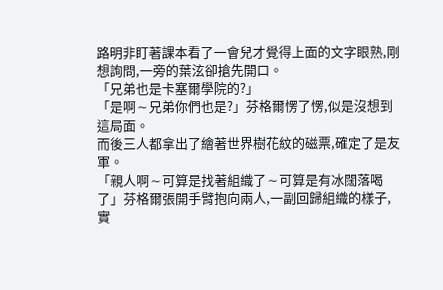路明非盯著課本看了一會兒才覺得上面的文字眼熟,剛想詢問,一旁的葉泫卻搶先開口。
「兄弟也是卡塞爾學院的?」
「是啊∼兄弟你們也是?」芬格爾愣了愣,似是沒想到這局面。
而後三人都拿出了繪著世界樹花紋的磁票,確定了是友軍。
「親人啊∼可算是找著組織了∼可算是有冰闊落喝了」芬格爾張開手臂抱向兩人,一副回歸組織的樣子,實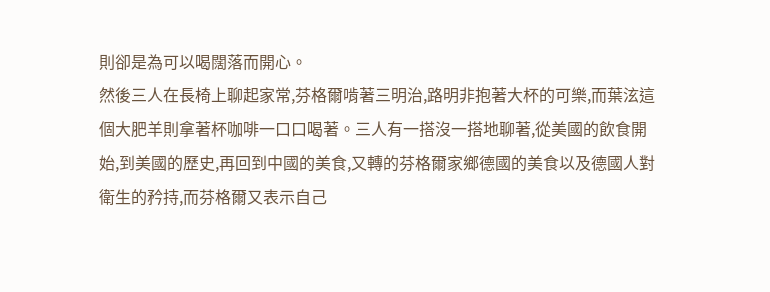則卻是為可以喝闊落而開心。
然後三人在長椅上聊起家常,芬格爾啃著三明治,路明非抱著大杯的可樂,而葉泫這個大肥羊則拿著杯咖啡一口口喝著。三人有一搭沒一搭地聊著,從美國的飲食開始,到美國的歷史,再回到中國的美食,又轉的芬格爾家鄉德國的美食以及德國人對衛生的矜持,而芬格爾又表示自己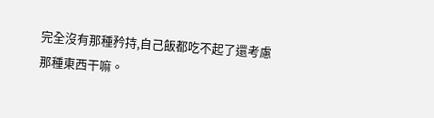完全沒有那種矜持,自己飯都吃不起了還考慮那種東西干嘛。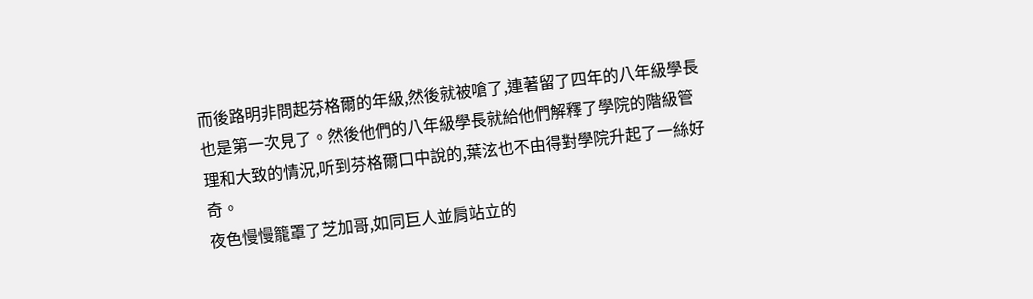而後路明非問起芬格爾的年級,然後就被嗆了,連著留了四年的八年級學長也是第一次見了。然後他們的八年級學長就給他們解釋了學院的階級管理和大致的情況,听到芬格爾口中說的,葉泫也不由得對學院升起了一絲好奇。
夜色慢慢籠罩了芝加哥,如同巨人並肩站立的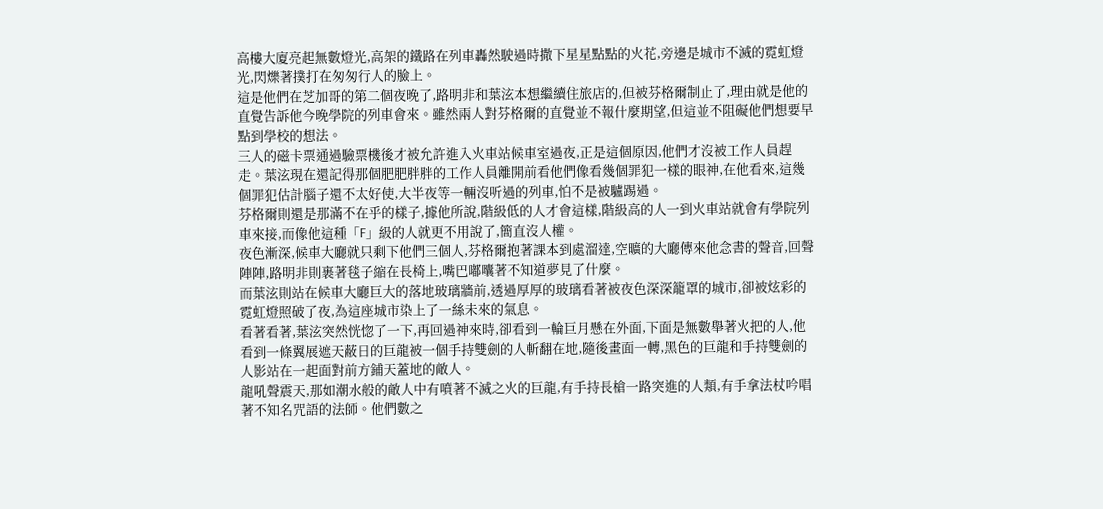高樓大廈亮起無數燈光,高架的鐵路在列車轟然駛過時撒下星星點點的火花,旁邊是城市不滅的霓虹燈光,閃爍著撲打在匆匆行人的臉上。
這是他們在芝加哥的第二個夜晚了,路明非和葉泫本想繼續住旅店的,但被芬格爾制止了,理由就是他的直覺告訴他今晚學院的列車會來。雖然兩人對芬格爾的直覺並不報什麼期望,但這並不阻礙他們想要早點到學校的想法。
三人的磁卡票通過驗票機後才被允許進入火車站候車室過夜,正是這個原因,他們才沒被工作人員趕走。葉泫現在還記得那個肥肥胖胖的工作人員離開前看他們像看幾個罪犯一樣的眼神,在他看來,這幾個罪犯估計腦子還不太好使,大半夜等一輛沒听過的列車,怕不是被驢踢過。
芬格爾則還是那滿不在乎的樣子,據他所說,階級低的人才會這樣,階級高的人一到火車站就會有學院列車來接,而像他這種「F」級的人就更不用說了,簡直沒人權。
夜色漸深,候車大廳就只剩下他們三個人,芬格爾抱著課本到處溜達,空曠的大廳傳來他念書的聲音,回聲陣陣,路明非則裹著毯子縮在長椅上,嘴巴嘟囔著不知道夢見了什麼。
而葉泫則站在候車大廳巨大的落地玻璃牆前,透過厚厚的玻璃看著被夜色深深籠罩的城市,卻被炫彩的霓虹燈照破了夜,為這座城市染上了一絲未來的氣息。
看著看著,葉泫突然恍惚了一下,再回過神來時,卻看到一輪巨月懸在外面,下面是無數舉著火把的人,他看到一條翼展遮天蔽日的巨龍被一個手持雙劍的人斬翻在地,隨後畫面一轉,黑色的巨龍和手持雙劍的人影站在一起面對前方鋪天蓋地的敵人。
龍吼聲震天,那如潮水般的敵人中有噴著不滅之火的巨龍,有手持長槍一路突進的人類,有手拿法杖吟唱著不知名咒語的法師。他們數之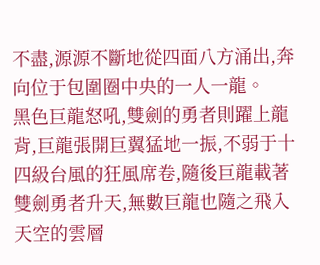不盡,源源不斷地從四面八方涌出,奔向位于包圍圈中央的一人一龍。
黑色巨龍怒吼,雙劍的勇者則躍上龍背,巨龍張開巨翼猛地一振,不弱于十四級台風的狂風席卷,隨後巨龍載著雙劍勇者升天,無數巨龍也隨之飛入天空的雲層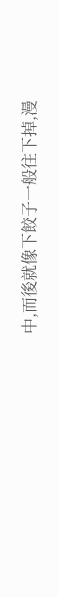中,而後就像下餃子一般往下掉,漫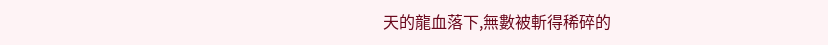天的龍血落下,無數被斬得稀碎的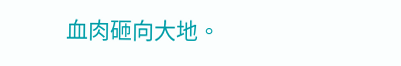血肉砸向大地。